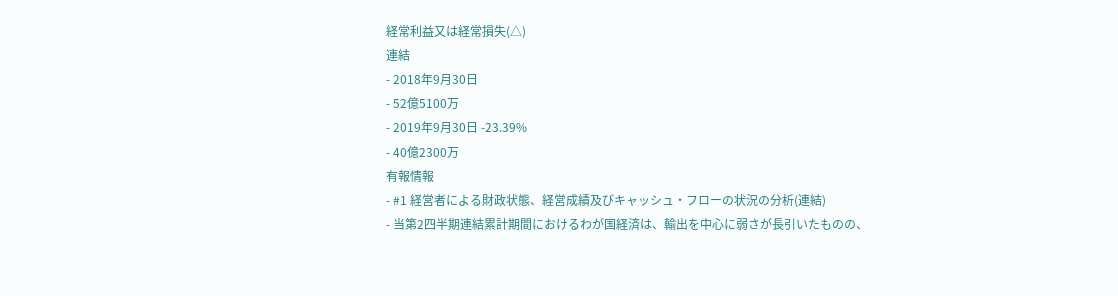経常利益又は経常損失(△)
連結
- 2018年9月30日
- 52億5100万
- 2019年9月30日 -23.39%
- 40億2300万
有報情報
- #1 経営者による財政状態、経営成績及びキャッシュ・フローの状況の分析(連結)
- 当第2四半期連結累計期間におけるわが国経済は、輸出を中心に弱さが長引いたものの、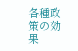各種政策の効果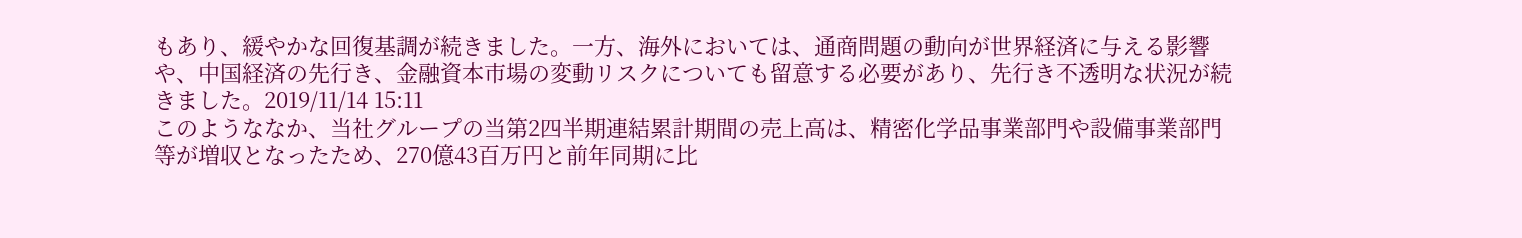もあり、緩やかな回復基調が続きました。一方、海外においては、通商問題の動向が世界経済に与える影響や、中国経済の先行き、金融資本市場の変動リスクについても留意する必要があり、先行き不透明な状況が続きました。2019/11/14 15:11
このようななか、当社グループの当第2四半期連結累計期間の売上高は、精密化学品事業部門や設備事業部門等が増収となったため、270億43百万円と前年同期に比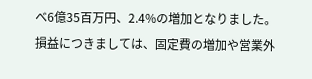べ6億35百万円、2.4%の増加となりました。損益につきましては、固定費の増加や営業外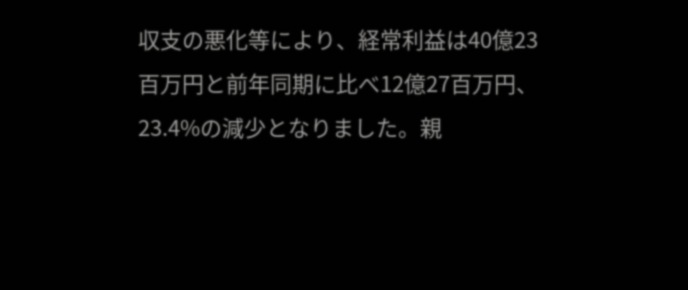収支の悪化等により、経常利益は40億23百万円と前年同期に比べ12億27百万円、23.4%の減少となりました。親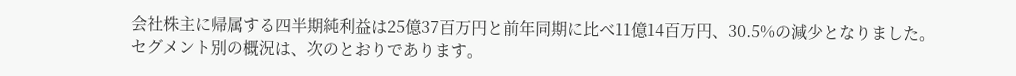会社株主に帰属する四半期純利益は25億37百万円と前年同期に比べ11億14百万円、30.5%の減少となりました。
セグメント別の概況は、次のとおりであります。